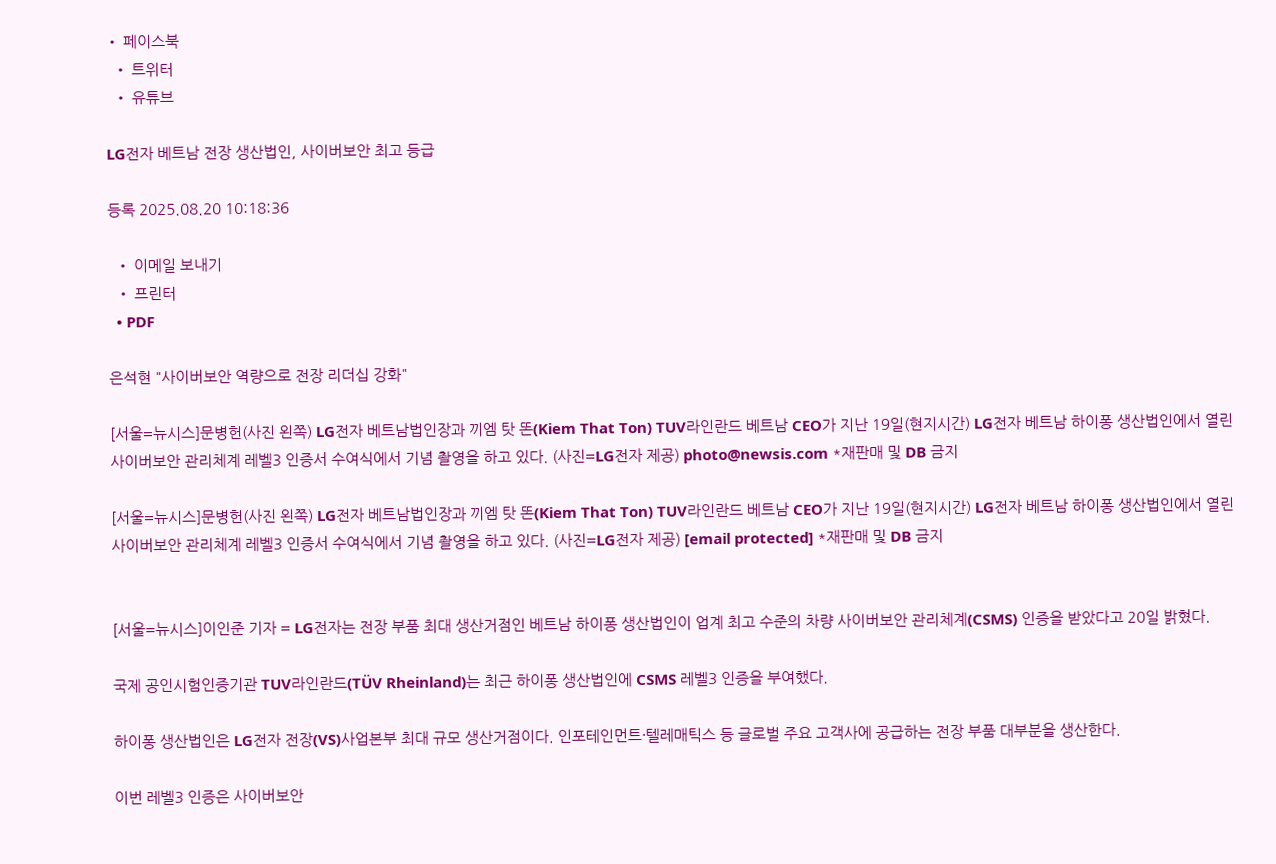• 페이스북
  • 트위터
  • 유튜브

LG전자 베트남 전장 생산법인, 사이버보안 최고 등급

등록 2025.08.20 10:18:36

  • 이메일 보내기
  • 프린터
  • PDF

은석현 "사이버보안 역량으로 전장 리더십 강화"

[서울=뉴시스]문병헌(사진 왼쪽) LG전자 베트남법인장과 끼엠 탓 똔(Kiem That Ton) TUV라인란드 베트남 CEO가 지난 19일(현지시간) LG전자 베트남 하이퐁 생산법인에서 열린 사이버보안 관리체계 레벨3 인증서 수여식에서 기념 촬영을 하고 있다. (사진=LG전자 제공) photo@newsis.com *재판매 및 DB 금지

[서울=뉴시스]문병헌(사진 왼쪽) LG전자 베트남법인장과 끼엠 탓 똔(Kiem That Ton) TUV라인란드 베트남 CEO가 지난 19일(현지시간) LG전자 베트남 하이퐁 생산법인에서 열린 사이버보안 관리체계 레벨3 인증서 수여식에서 기념 촬영을 하고 있다. (사진=LG전자 제공) [email protected] *재판매 및 DB 금지


[서울=뉴시스]이인준 기자 = LG전자는 전장 부품 최대 생산거점인 베트남 하이퐁 생산법인이 업계 최고 수준의 차량 사이버보안 관리체계(CSMS) 인증을 받았다고 20일 밝혔다.

국제 공인시험인증기관 TUV라인란드(TÜV Rheinland)는 최근 하이퐁 생산법인에 CSMS 레벨3 인증을 부여했다.

하이퐁 생산법인은 LG전자 전장(VS)사업본부 최대 규모 생산거점이다. 인포테인먼트·텔레매틱스 등 글로벌 주요 고객사에 공급하는 전장 부품 대부분을 생산한다.

이번 레벨3 인증은 사이버보안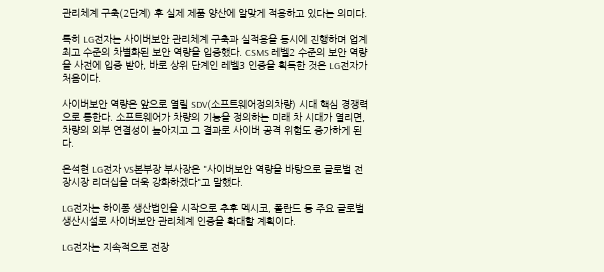관리체계 구축(2단계) 후 실제 제품 양산에 알맞게 적용하고 있다는 의미다.

특히 LG전자는 사이버보안 관리체계 구축과 실적용을 동시에 진행하며 업계 최고 수준의 차별화된 보안 역량을 입증했다. CSMS 레벨2 수준의 보안 역량을 사전에 입증 받아, 바로 상위 단계인 레벨3 인증을 획득한 것은 LG전자가 처음이다.

사이버보안 역량은 앞으로 열릴 SDV(소프트웨어정의차량) 시대 핵심 경쟁력으로 통한다. 소프트웨어가 차량의 기능을 정의하는 미래 차 시대가 열리면, 차량의 외부 연결성이 높아지고 그 결과로 사이버 공격 위험도 증가하게 된다.

은석현 LG전자 VS본부장 부사장은 "사이버보안 역량을 바탕으로 글로벌 전장시장 리더십을 더욱 강화하겠다"고 말했다.

LG전자는 하이퐁 생산법인을 시작으로 추후 멕시코, 폴란드 등 주요 글로벌 생산시설로 사이버보안 관리체계 인증을 확대할 계획이다.

LG전자는 지속적으로 전장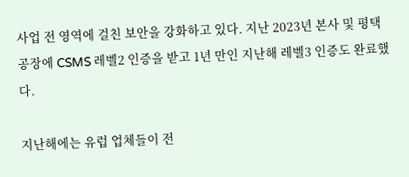사업 전 영역에 걸친 보안을 강화하고 있다. 지난 2023년 본사 및 평택 공장에 CSMS 레벨2 인증을 받고 1년 만인 지난해 레벨3 인증도 완료했다.

지난해에는 유럽 업체들이 전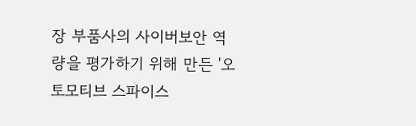장 부품사의 사이버보안 역량을 평가하기 위해 만든 '오토모티브 스파이스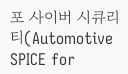포 사이버 시큐리티(Automotive SPICE for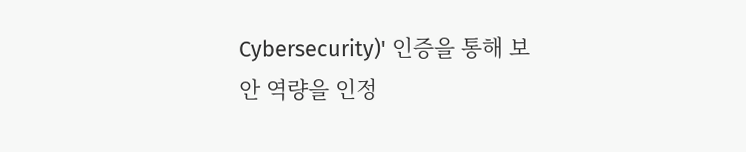Cybersecurity)' 인증을 통해 보안 역량을 인정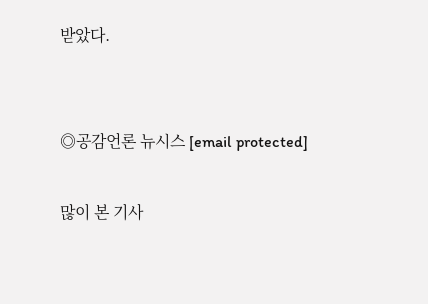받았다.


◎공감언론 뉴시스 [email protected]

많이 본 기사